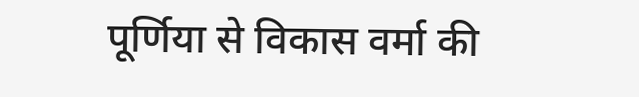पूर्णिया से विकास वर्मा की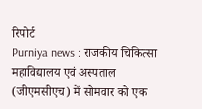रिपोर्ट
Purniya news : राजकीय चिकित्सा महाविद्यालय एवं अस्पताल (जीएमसीएच) में सोमवार को एक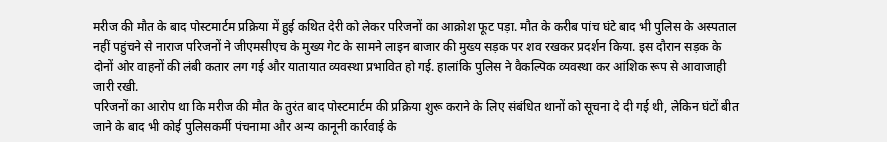मरीज की मौत के बाद पोस्टमार्टम प्रक्रिया में हुई कथित देरी को लेकर परिजनों का आक्रोश फूट पड़ा. मौत के करीब पांच घंटे बाद भी पुलिस के अस्पताल नहीं पहुंचने से नाराज परिजनों ने जीएमसीएच के मुख्य गेट के सामने लाइन बाजार की मुख्य सड़क पर शव रखकर प्रदर्शन किया. इस दौरान सड़क के दोनों ओर वाहनों की लंबी कतार लग गई और यातायात व्यवस्था प्रभावित हो गई. हालांकि पुलिस ने वैकल्पिक व्यवस्था कर आंशिक रूप से आवाजाही जारी रखी.
परिजनों का आरोप था कि मरीज की मौत के तुरंत बाद पोस्टमार्टम की प्रक्रिया शुरू कराने के लिए संबंधित थानों को सूचना दे दी गई थी, लेकिन घंटों बीत जाने के बाद भी कोई पुलिसकर्मी पंचनामा और अन्य कानूनी कार्रवाई के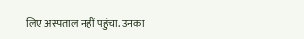लिए अस्पताल नहीं पहुंचा. उनका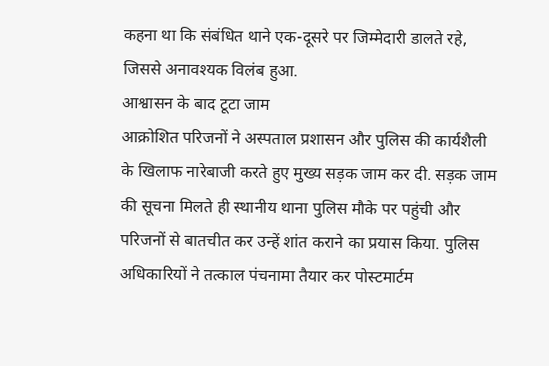कहना था कि संबंधित थाने एक-दूसरे पर जिम्मेदारी डालते रहे, जिससे अनावश्यक विलंब हुआ.
आश्वासन के बाद टूटा जाम
आक्रोशित परिजनों ने अस्पताल प्रशासन और पुलिस की कार्यशैली के खिलाफ नारेबाजी करते हुए मुख्य सड़क जाम कर दी. सड़क जाम की सूचना मिलते ही स्थानीय थाना पुलिस मौके पर पहुंची और परिजनों से बातचीत कर उन्हें शांत कराने का प्रयास किया. पुलिस अधिकारियों ने तत्काल पंचनामा तैयार कर पोस्टमार्टम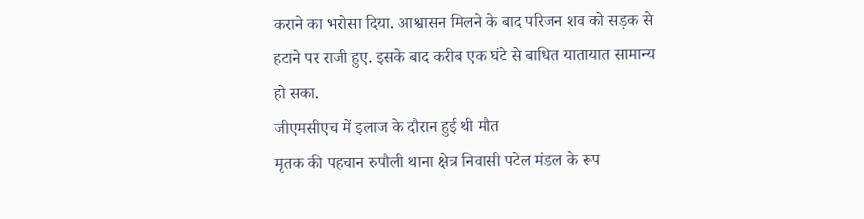कराने का भरोसा दिया. आश्वासन मिलने के बाद परिजन शव को सड़क से हटाने पर राजी हुए. इसके बाद करीब एक घंटे से बाधित यातायात सामान्य हो सका.
जीएमसीएच में इलाज के दौरान हुई थी मौत
मृतक की पहचान रुपौली थाना क्षेत्र निवासी पटेल मंडल के रूप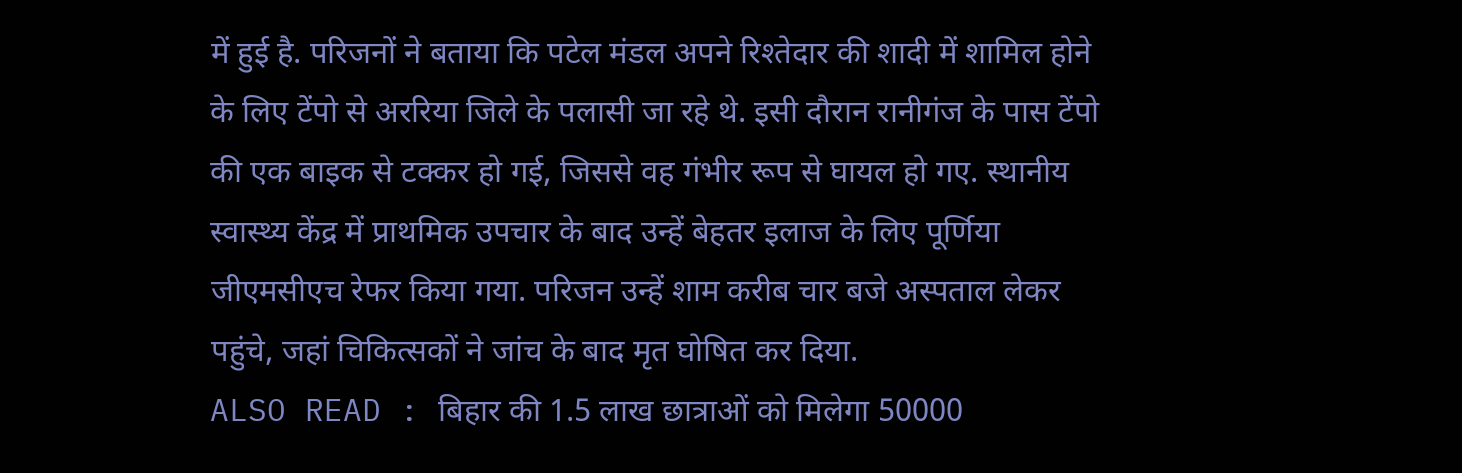में हुई है. परिजनों ने बताया कि पटेल मंडल अपने रिश्तेदार की शादी में शामिल होने के लिए टेंपो से अररिया जिले के पलासी जा रहे थे. इसी दौरान रानीगंज के पास टेंपो की एक बाइक से टक्कर हो गई, जिससे वह गंभीर रूप से घायल हो गए. स्थानीय स्वास्थ्य केंद्र में प्राथमिक उपचार के बाद उन्हें बेहतर इलाज के लिए पूर्णिया जीएमसीएच रेफर किया गया. परिजन उन्हें शाम करीब चार बजे अस्पताल लेकर पहुंचे, जहां चिकित्सकों ने जांच के बाद मृत घोषित कर दिया.
ALSO READ : बिहार की 1.5 लाख छात्राओं को मिलेगा 50000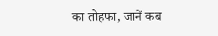का तोहफा, जानें कब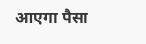आएगा पैसा